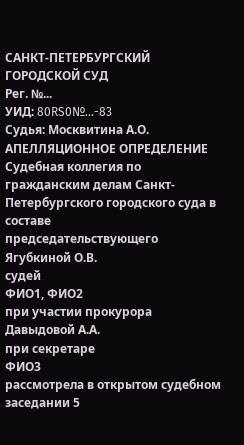САНКТ-ПЕТЕРБУРГСКИЙ ГОРОДСКОЙ СУД
Рег. №...
УИД: 80RS0№...-83
Судья: Москвитина А.О.
АПЕЛЛЯЦИОННОЕ ОПРЕДЕЛЕНИЕ
Судебная коллегия по гражданским делам Санкт-Петербургского городского суда в составе
председательствующего
Ягубкиной О.В.
судей
ФИО1, ФИО2
при участии прокурора
Давыдовой А.А.
при секретаре
ФИО3
рассмотрела в открытом судебном заседании 5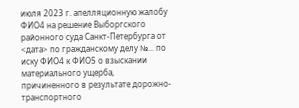июля 2023 г. апелляционную жалобу ФИО4 на решение Выборгского районного суда Санкт-Петербурга от <дата> по гражданскому делу №... по иску ФИО4 к ФИО5 о взыскании материального ущерба, причиненного в результате дорожно-транспортного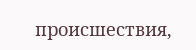происшествия,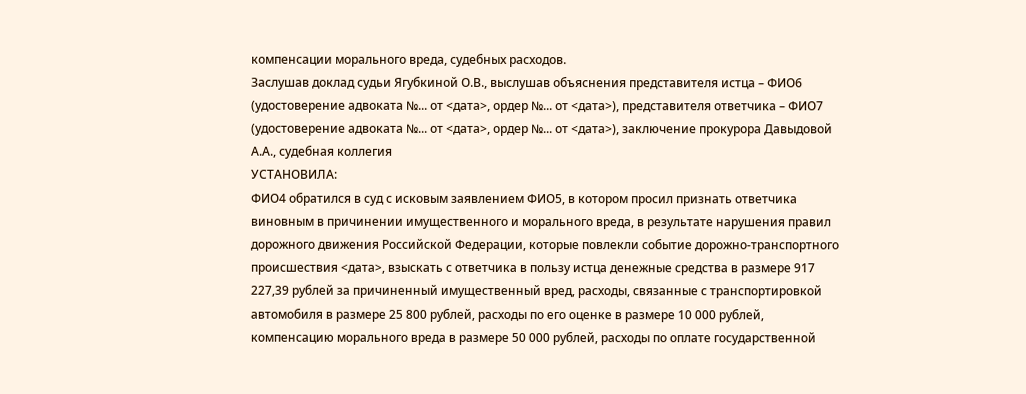компенсации морального вреда, судебных расходов.
Заслушав доклад судьи Ягубкиной О.В., выслушав объяснения представителя истца – ФИО6 (удостоверение адвоката №... от <дата>, ордер №... от <дата>), представителя ответчика – ФИО7 (удостоверение адвоката №... от <дата>, ордер №... от <дата>), заключение прокурора Давыдовой А.А., судебная коллегия
УСТАНОВИЛА:
ФИО4 обратился в суд с исковым заявлением ФИО5, в котором просил признать ответчика виновным в причинении имущественного и морального вреда, в результате нарушения правил дорожного движения Российской Федерации, которые повлекли событие дорожно-транспортного происшествия <дата>, взыскать с ответчика в пользу истца денежные средства в размере 917 227,39 рублей за причиненный имущественный вред, расходы, связанные с транспортировкой автомобиля в размере 25 800 рублей, расходы по его оценке в размере 10 000 рублей, компенсацию морального вреда в размере 50 000 рублей, расходы по оплате государственной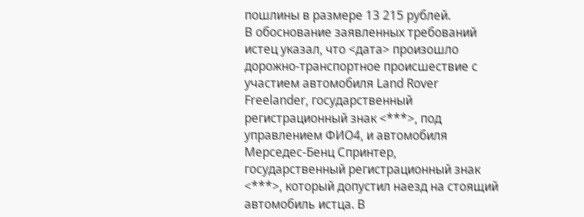пошлины в размере 13 215 рублей.
В обоснование заявленных требований истец указал, что <дата> произошло дорожно-транспортное происшествие с участием автомобиля Land Rover Freelander, государственный регистрационный знак <***>, под управлением ФИО4, и автомобиля Мерседес-Бенц Спринтер, государственный регистрационный знак <***>, который допустил наезд на стоящий автомобиль истца. В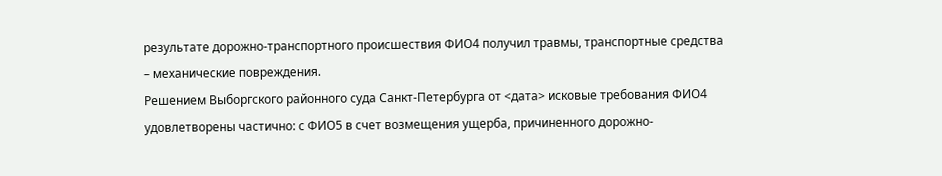результате дорожно-транспортного происшествия ФИО4 получил травмы, транспортные средства – механические повреждения.
Решением Выборгского районного суда Санкт-Петербурга от <дата> исковые требования ФИО4 удовлетворены частично: с ФИО5 в счет возмещения ущерба, причиненного дорожно-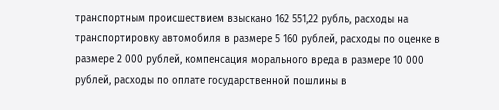транспортным происшествием взыскано 162 551,22 рубль, расходы на транспортировку автомобиля в размере 5 160 рублей, расходы по оценке в размере 2 000 рублей, компенсация морального вреда в размере 10 000 рублей, расходы по оплате государственной пошлины в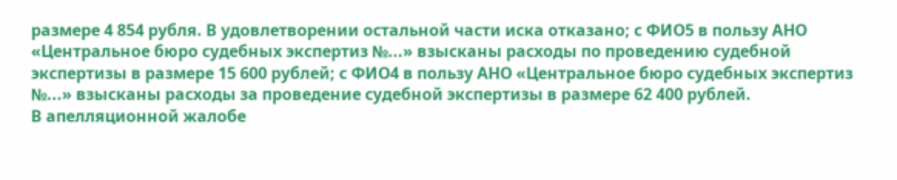размере 4 854 рубля. В удовлетворении остальной части иска отказано; с ФИО5 в пользу АНО «Центральное бюро судебных экспертиз №...» взысканы расходы по проведению судебной экспертизы в размере 15 600 рублей; с ФИО4 в пользу АНО «Центральное бюро судебных экспертиз №...» взысканы расходы за проведение судебной экспертизы в размере 62 400 рублей.
В апелляционной жалобе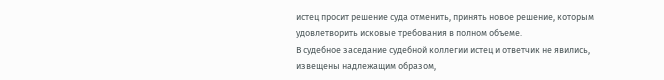истец просит решение суда отменить, принять новое решение, которым удовлетворить исковые требования в полном объеме.
В судебное заседание судебной коллегии истец и ответчик не явились, извещены надлежащим образом,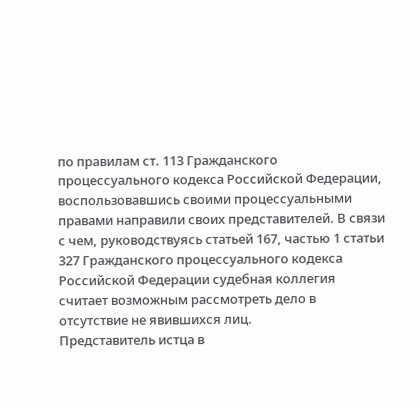по правилам ст. 113 Гражданского процессуального кодекса Российской Федерации, воспользовавшись своими процессуальными правами направили своих представителей. В связи с чем, руководствуясь статьей 167, частью 1 статьи 327 Гражданского процессуального кодекса Российской Федерации судебная коллегия считает возможным рассмотреть дело в отсутствие не явившихся лиц.
Представитель истца в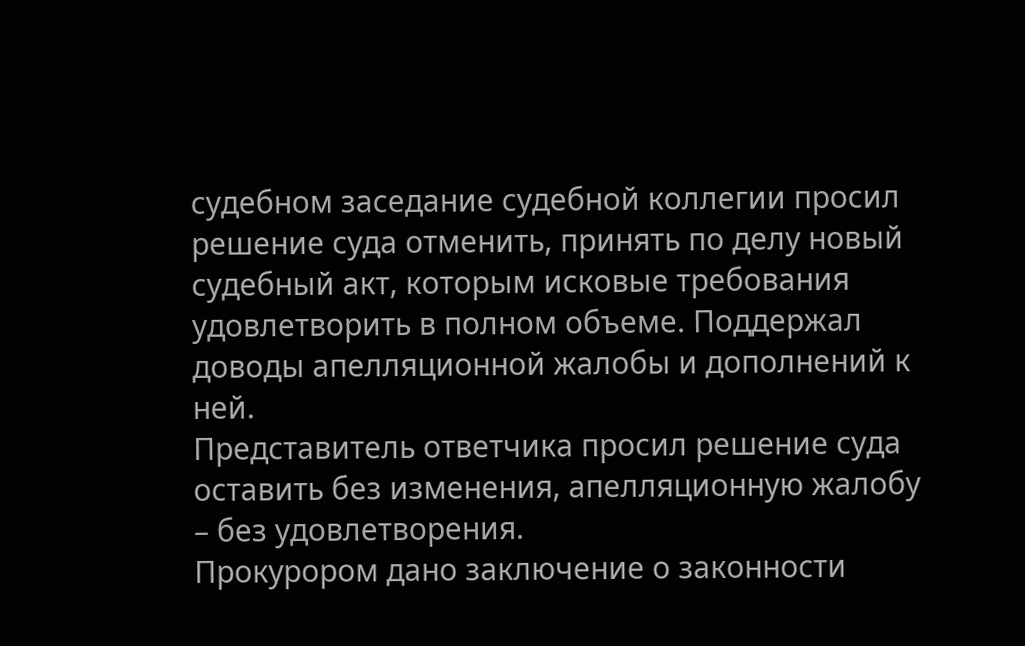судебном заседание судебной коллегии просил решение суда отменить, принять по делу новый судебный акт, которым исковые требования удовлетворить в полном объеме. Поддержал доводы апелляционной жалобы и дополнений к ней.
Представитель ответчика просил решение суда оставить без изменения, апелляционную жалобу – без удовлетворения.
Прокурором дано заключение о законности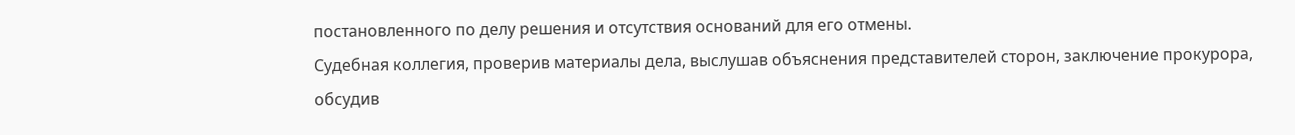постановленного по делу решения и отсутствия оснований для его отмены.
Судебная коллегия, проверив материалы дела, выслушав объяснения представителей сторон, заключение прокурора, обсудив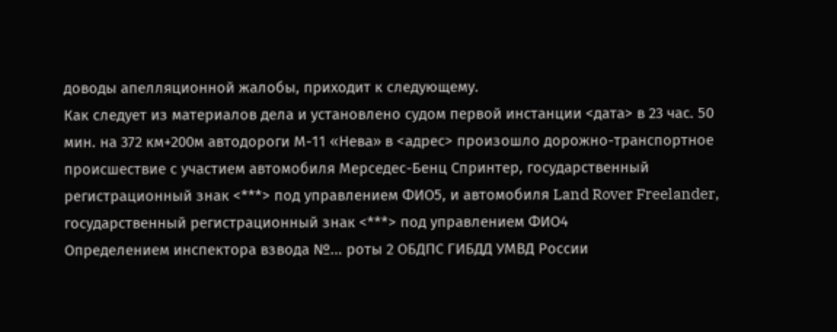доводы апелляционной жалобы, приходит к следующему.
Как следует из материалов дела и установлено судом первой инстанции <дата> в 23 час. 50 мин. на 372 км+200м автодороги М-11 «Нева» в <адрес> произошло дорожно-транспортное происшествие с участием автомобиля Мерседес-Бенц Спринтер, государственный регистрационный знак <***> под управлением ФИО5, и автомобиля Land Rover Freelander, государственный регистрационный знак <***> под управлением ФИО4
Определением инспектора взвода №... роты 2 ОБДПС ГИБДД УМВД России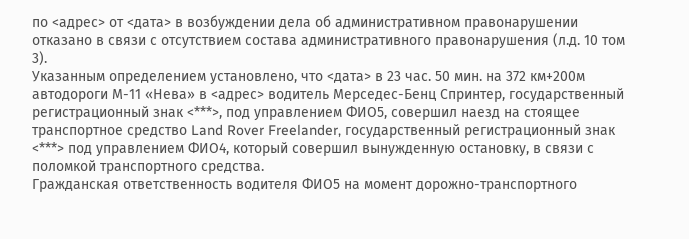по <адрес> от <дата> в возбуждении дела об административном правонарушении отказано в связи с отсутствием состава административного правонарушения (л.д. 10 том 3).
Указанным определением установлено, что <дата> в 23 час. 50 мин. на 372 км+200м автодороги М-11 «Нева» в <адрес> водитель Мерседес-Бенц Спринтер, государственный регистрационный знак <***>, под управлением ФИО5, совершил наезд на стоящее транспортное средство Land Rover Freelander, государственный регистрационный знак <***> под управлением ФИО4, который совершил вынужденную остановку, в связи с поломкой транспортного средства.
Гражданская ответственность водителя ФИО5 на момент дорожно-транспортного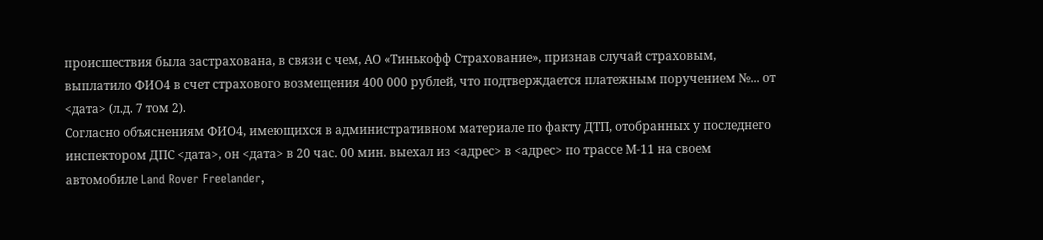происшествия была застрахована, в связи с чем, АО «Тинькофф Страхование», признав случай страховым, выплатило ФИО4 в счет страхового возмещения 400 000 рублей, что подтверждается платежным поручением №... от <дата> (л.д. 7 том 2).
Согласно объяснениям ФИО4, имеющихся в административном материале по факту ДТП, отобранных у последнего инспектором ДПС <дата>, он <дата> в 20 час. 00 мин. выехал из <адрес> в <адрес> по трассе М-11 на своем автомобиле Land Rover Freelander,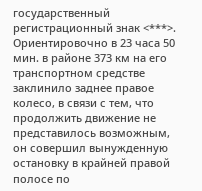государственный регистрационный знак <***>. Ориентировочно в 23 часа 50 мин. в районе 373 км на его транспортном средстве заклинило заднее правое колесо, в связи с тем, что продолжить движение не представилось возможным, он совершил вынужденную остановку в крайней правой полосе по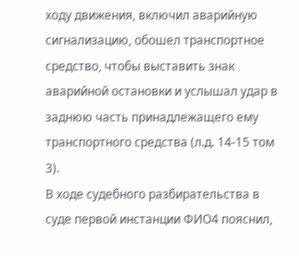ходу движения, включил аварийную сигнализацию, обошел транспортное средство, чтобы выставить знак аварийной остановки и услышал удар в заднюю часть принадлежащего ему транспортного средства (л.д. 14-15 том 3).
В ходе судебного разбирательства в суде первой инстанции ФИО4 пояснил,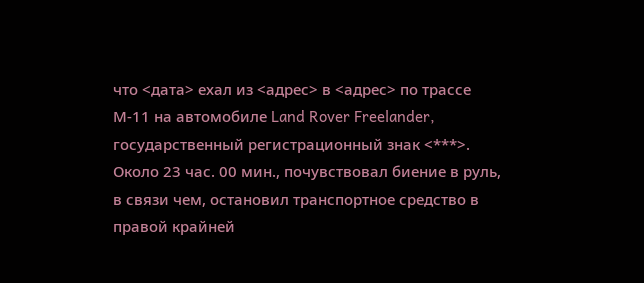что <дата> ехал из <адрес> в <адрес> по трассе М-11 на автомобиле Land Rover Freelander, государственный регистрационный знак <***>. Около 23 час. 00 мин., почувствовал биение в руль, в связи чем, остановил транспортное средство в правой крайней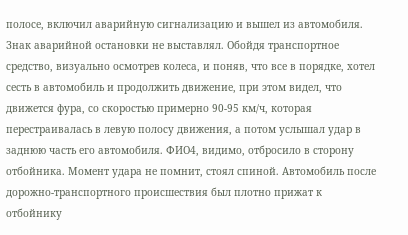полосе, включил аварийную сигнализацию и вышел из автомобиля. Знак аварийной остановки не выставлял. Обойдя транспортное средство, визуально осмотрев колеса, и поняв, что все в порядке, хотел сесть в автомобиль и продолжить движение, при этом видел, что движется фура, со скоростью примерно 90-95 км/ч, которая перестраивалась в левую полосу движения, а потом услышал удар в заднюю часть его автомобиля. ФИО4, видимо, отбросило в сторону отбойника. Момент удара не помнит, стоял спиной. Автомобиль после дорожно-транспортного происшествия был плотно прижат к отбойнику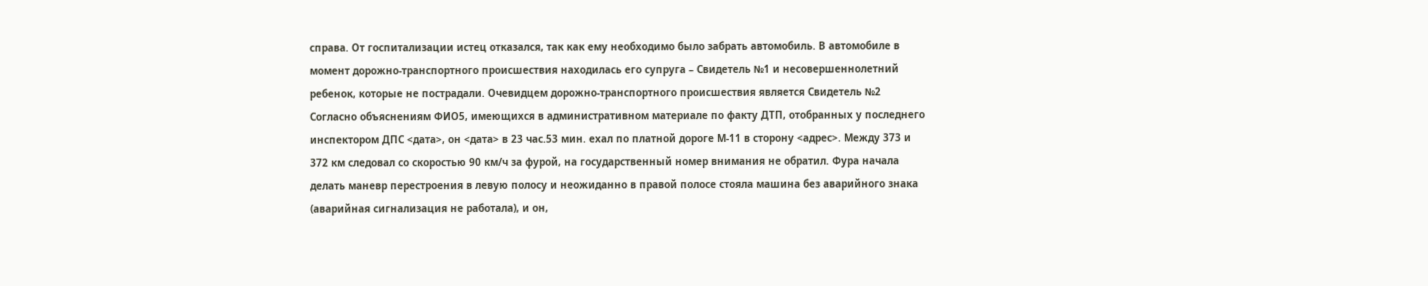справа. От госпитализации истец отказался, так как ему необходимо было забрать автомобиль. В автомобиле в момент дорожно-транспортного происшествия находилась его супруга – Свидетель №1 и несовершеннолетний ребенок, которые не пострадали. Очевидцем дорожно-транспортного происшествия является Свидетель №2
Согласно объяснениям ФИО5, имеющихся в административном материале по факту ДТП, отобранных у последнего инспектором ДПС <дата>, он <дата> в 23 час.53 мин. ехал по платной дороге М-11 в сторону <адрес>. Между 373 и 372 км следовал со скоростью 90 км/ч за фурой, на государственный номер внимания не обратил. Фура начала делать маневр перестроения в левую полосу и неожиданно в правой полосе стояла машина без аварийного знака (аварийная сигнализация не работала), и он,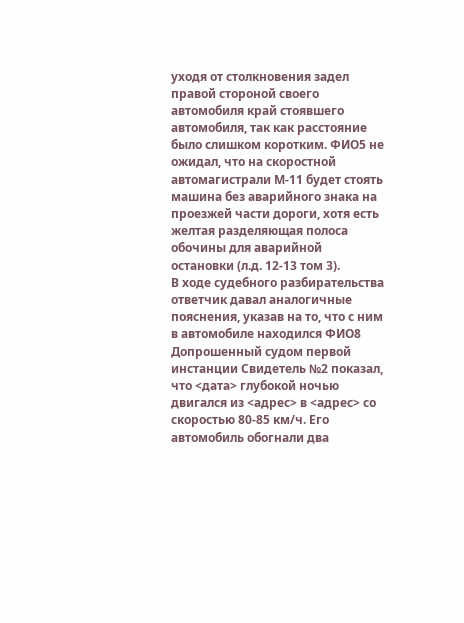уходя от столкновения задел правой стороной своего автомобиля край стоявшего автомобиля, так как расстояние было слишком коротким. ФИО5 не ожидал, что на скоростной автомагистрали М-11 будет стоять машина без аварийного знака на проезжей части дороги, хотя есть желтая разделяющая полоса обочины для аварийной остановки (л.д. 12-13 том 3).
В ходе судебного разбирательства ответчик давал аналогичные пояснения, указав на то, что с ним в автомобиле находился ФИО8
Допрошенный судом первой инстанции Свидетель №2 показал, что <дата> глубокой ночью двигался из <адрес> в <адрес> со скоростью 80-85 км/ч. Его автомобиль обогнали два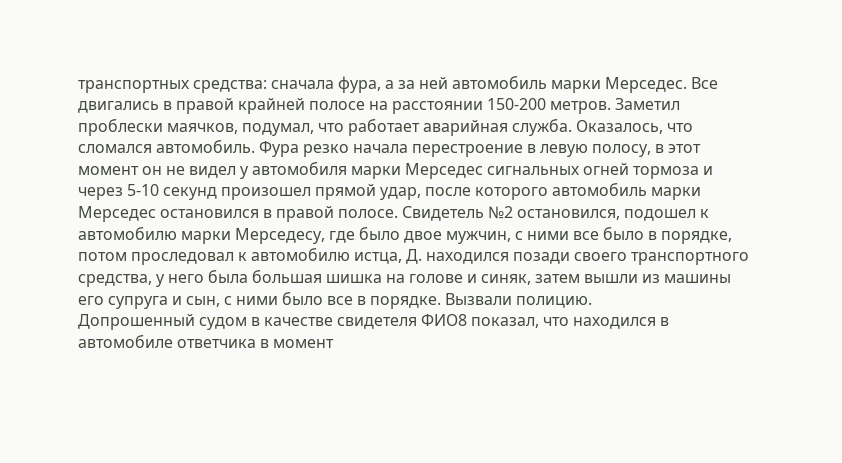транспортных средства: сначала фура, а за ней автомобиль марки Мерседес. Все двигались в правой крайней полосе на расстоянии 150-200 метров. Заметил проблески маячков, подумал, что работает аварийная служба. Оказалось, что сломался автомобиль. Фура резко начала перестроение в левую полосу, в этот момент он не видел у автомобиля марки Мерседес сигнальных огней тормоза и через 5-10 секунд произошел прямой удар, после которого автомобиль марки Мерседес остановился в правой полосе. Свидетель №2 остановился, подошел к автомобилю марки Мерседесу, где было двое мужчин, с ними все было в порядке, потом проследовал к автомобилю истца, Д. находился позади своего транспортного средства, у него была большая шишка на голове и синяк, затем вышли из машины его супруга и сын, с ними было все в порядке. Вызвали полицию.
Допрошенный судом в качестве свидетеля ФИО8 показал, что находился в автомобиле ответчика в момент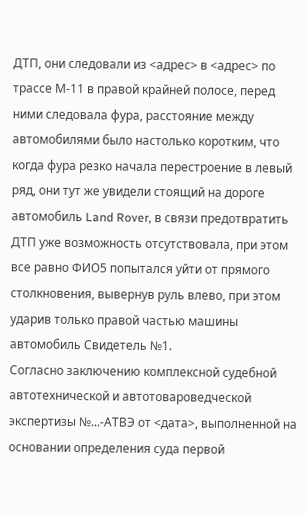ДТП, они следовали из <адрес> в <адрес> по трассе М-11 в правой крайней полосе, перед ними следовала фура, расстояние между автомобилями было настолько коротким, что когда фура резко начала перестроение в левый ряд, они тут же увидели стоящий на дороге автомобиль Land Rover, в связи предотвратить ДТП уже возможность отсутствовала, при этом все равно ФИО5 попытался уйти от прямого столкновения, вывернув руль влево, при этом ударив только правой частью машины автомобиль Свидетель №1.
Согласно заключению комплексной судебной автотехнической и автотовароведческой экспертизы №...-АТВЭ от <дата>, выполненной на основании определения суда первой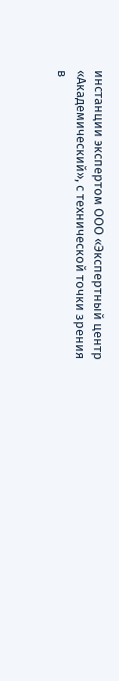инстанции экспертом ООО «Экспертный центр «Академический», с технической точки зрения в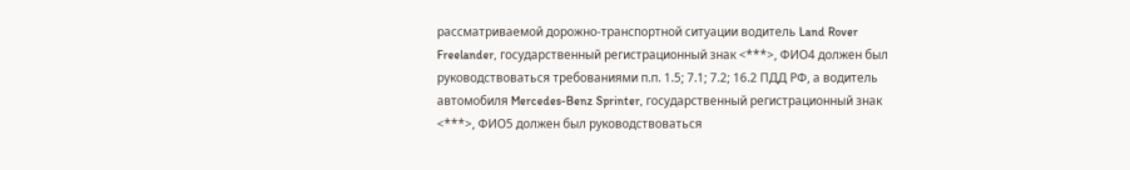рассматриваемой дорожно-транспортной ситуации водитель Land Rover Freelander, государственный регистрационный знак <***>, ФИО4 должен был руководствоваться требованиями п.п. 1.5; 7.1; 7.2; 16.2 ПДД РФ, а водитель автомобиля Mercedes-Benz Sprinter, государственный регистрационный знак <***>, ФИО5 должен был руководствоваться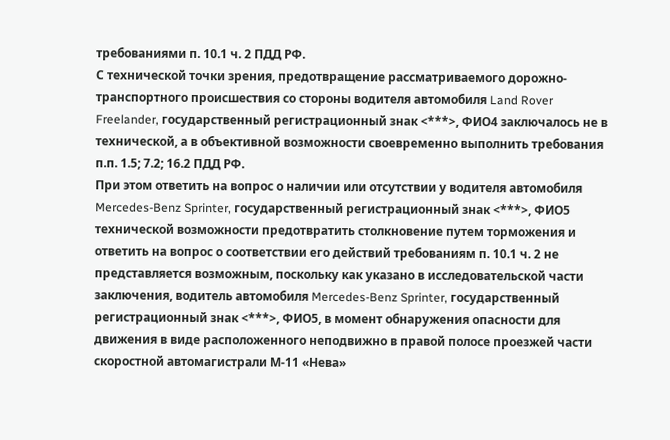требованиями п. 10.1 ч. 2 ПДД РФ.
С технической точки зрения, предотвращение рассматриваемого дорожно-транспортного происшествия со стороны водителя автомобиля Land Rover Freelander, государственный регистрационный знак <***>, ФИО4 заключалось не в технической, а в объективной возможности своевременно выполнить требования п.п. 1.5; 7.2; 16.2 ПДД РФ.
При этом ответить на вопрос о наличии или отсутствии у водителя автомобиля Mercedes-Benz Sprinter, государственный регистрационный знак <***>, ФИО5 технической возможности предотвратить столкновение путем торможения и ответить на вопрос о соответствии его действий требованиям п. 10.1 ч. 2 не представляется возможным, поскольку как указано в исследовательской части заключения, водитель автомобиля Mercedes-Benz Sprinter, государственный регистрационный знак <***>, ФИО5, в момент обнаружения опасности для движения в виде расположенного неподвижно в правой полосе проезжей части скоростной автомагистрали М-11 «Нева»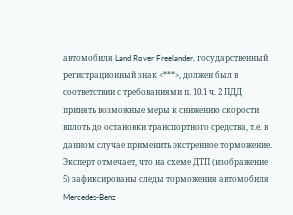автомобиля Land Rover Freelander, государственный регистрационный знак <***>, должен был в соответствии с требованиями п. 10.1 ч. 2 ПДД принять возможные меры к снижению скорости вплоть до остановки транспортного средства, т.е. в данном случае применить экстренное торможение. Эксперт отмечает, что на схеме ДТП (изображение 5) зафиксированы следы торможения автомобиля Mercedes-Benz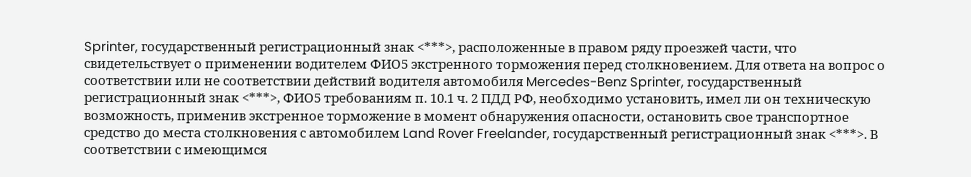Sprinter, государственный регистрационный знак <***>, расположенные в правом ряду проезжей части, что свидетельствует о применении водителем ФИО5 экстренного торможения перед столкновением. Для ответа на вопрос о соответствии или не соответствии действий водителя автомобиля Mercedes-Benz Sprinter, государственный регистрационный знак <***>, ФИО5 требованиям п. 10.1 ч. 2 ПДД РФ, необходимо установить, имел ли он техническую возможность, применив экстренное торможение в момент обнаружения опасности, остановить свое транспортное средство до места столкновения с автомобилем Land Rover Freelander, государственный регистрационный знак <***>. В соответствии с имеющимся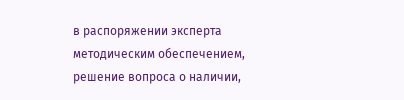в распоряжении эксперта методическим обеспечением, решение вопроса о наличии,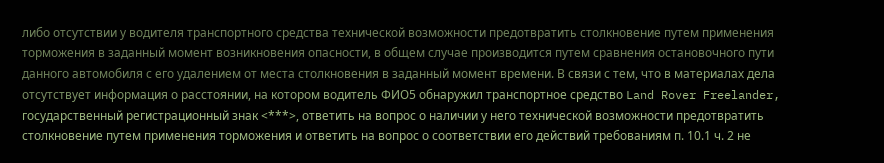либо отсутствии у водителя транспортного средства технической возможности предотвратить столкновение путем применения торможения в заданный момент возникновения опасности, в общем случае производится путем сравнения остановочного пути данного автомобиля с его удалением от места столкновения в заданный момент времени. В связи с тем, что в материалах дела отсутствует информация о расстоянии, на котором водитель ФИО5 обнаружил транспортное средство Land Rover Freelander, государственный регистрационный знак <***>, ответить на вопрос о наличии у него технической возможности предотвратить столкновение путем применения торможения и ответить на вопрос о соответствии его действий требованиям п. 10.1 ч. 2 не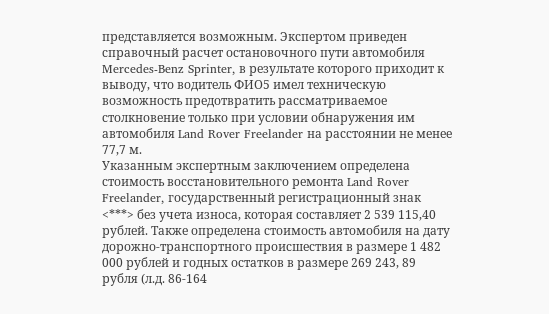представляется возможным. Экспертом приведен справочный расчет остановочного пути автомобиля Mercedes-Benz Sprinter, в результате которого приходит к выводу, что водитель ФИО5 имел техническую возможность предотвратить рассматриваемое столкновение только при условии обнаружения им автомобиля Land Rover Freelander на расстоянии не менее 77,7 м.
Указанным экспертным заключением определена стоимость восстановительного ремонта Land Rover Freelander, государственный регистрационный знак <***> без учета износа, которая составляет 2 539 115,40 рублей. Также определена стоимость автомобиля на дату дорожно-транспортного происшествия в размере 1 482 000 рублей и годных остатков в размере 269 243, 89 рубля (л.д. 86-164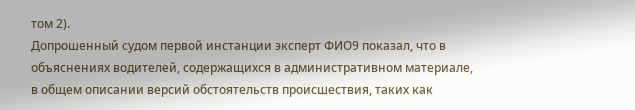том 2).
Допрошенный судом первой инстанции эксперт ФИО9 показал, что в объяснениях водителей, содержащихся в административном материале, в общем описании версий обстоятельств происшествия, таких как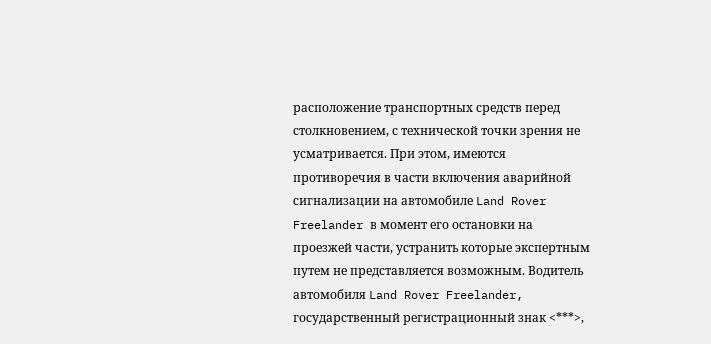расположение транспортных средств перед столкновением, с технической точки зрения не усматривается. При этом, имеются противоречия в части включения аварийной сигнализации на автомобиле Land Rover Freelander в момент его остановки на проезжей части, устранить которые экспертным путем не представляется возможным. Водитель автомобиля Land Rover Freelander, государственный регистрационный знак <***>,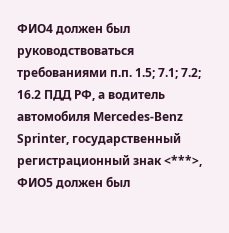ФИО4 должен был руководствоваться требованиями п.п. 1.5; 7.1; 7.2; 16.2 ПДД РФ, а водитель автомобиля Mercedes-Benz Sprinter, государственный регистрационный знак <***>, ФИО5 должен был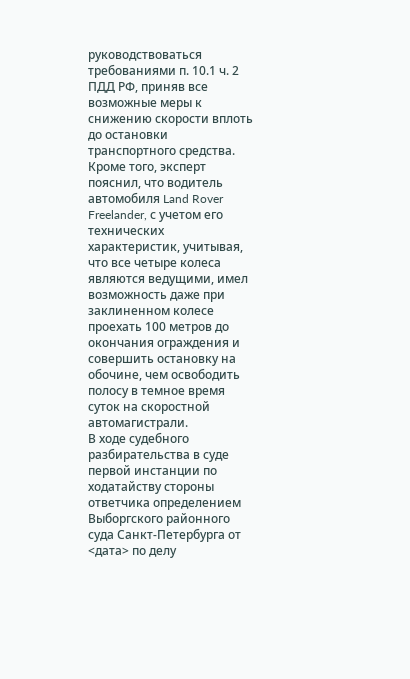руководствоваться требованиями п. 10.1 ч. 2 ПДД РФ, приняв все возможные меры к снижению скорости вплоть до остановки транспортного средства. Кроме того, эксперт пояснил, что водитель автомобиля Land Rover Freelander, с учетом его технических характеристик, учитывая, что все четыре колеса являются ведущими, имел возможность даже при заклиненном колесе проехать 100 метров до окончания ограждения и совершить остановку на обочине, чем освободить полосу в темное время суток на скоростной автомагистрали.
В ходе судебного разбирательства в суде первой инстанции по ходатайству стороны ответчика определением Выборгского районного суда Санкт-Петербурга от <дата> по делу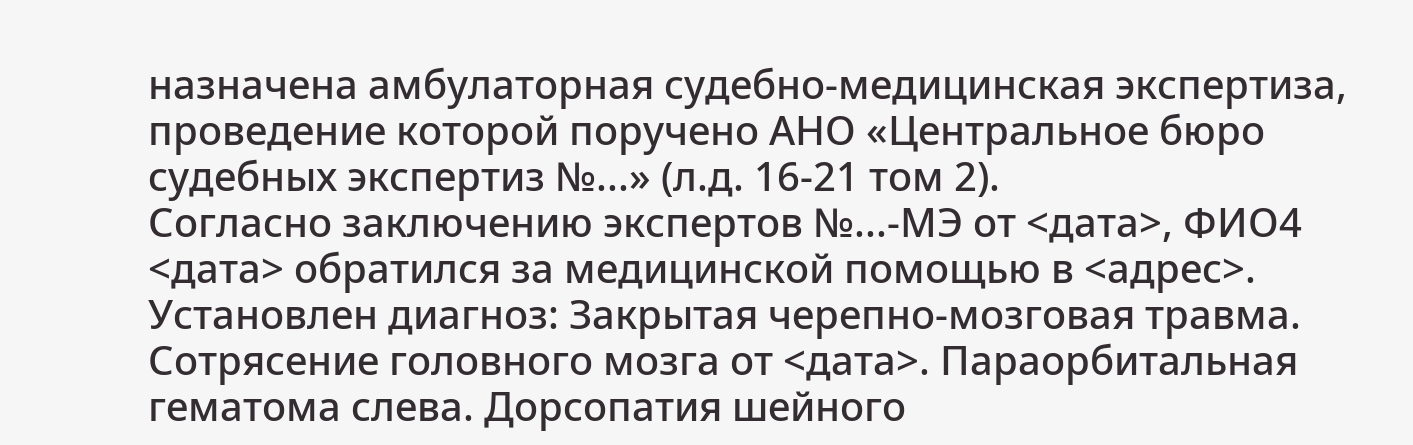назначена амбулаторная судебно-медицинская экспертиза, проведение которой поручено АНО «Центральное бюро судебных экспертиз №...» (л.д. 16-21 том 2).
Согласно заключению экспертов №...-МЭ от <дата>, ФИО4 <дата> обратился за медицинской помощью в <адрес>. Установлен диагноз: Закрытая черепно-мозговая травма. Сотрясение головного мозга от <дата>. Параорбитальная гематома слева. Дорсопатия шейного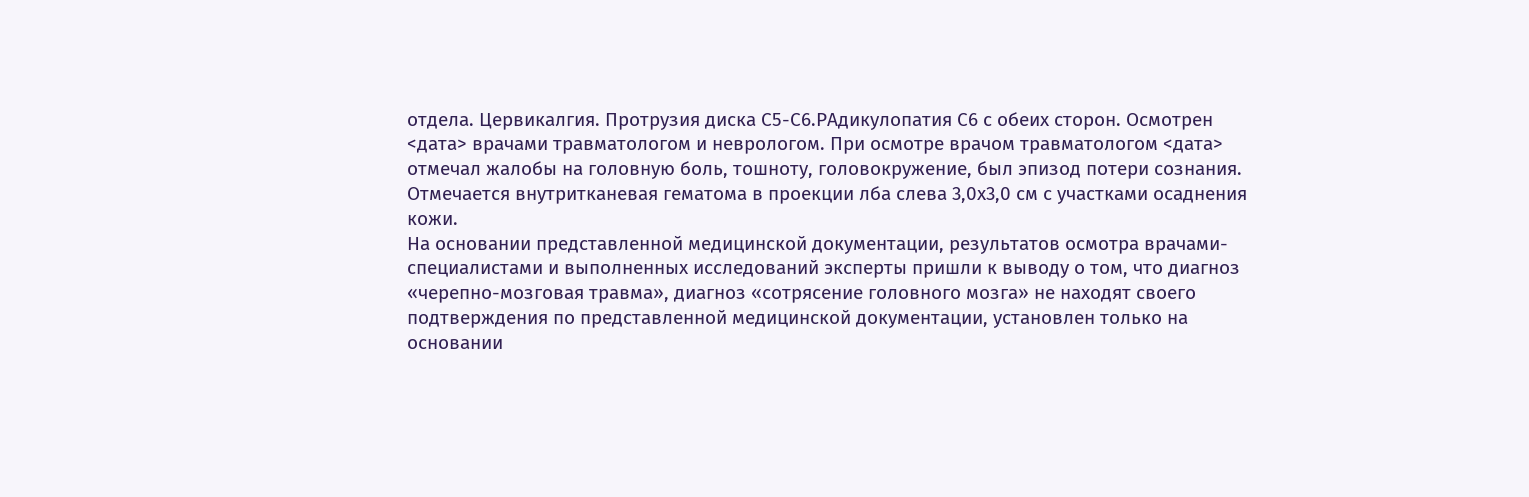отдела. Цервикалгия. Протрузия диска С5-С6.РАдикулопатия С6 с обеих сторон. Осмотрен <дата> врачами травматологом и неврологом. При осмотре врачом травматологом <дата> отмечал жалобы на головную боль, тошноту, головокружение, был эпизод потери сознания. Отмечается внутритканевая гематома в проекции лба слева 3,0х3,0 см с участками осаднения кожи.
На основании представленной медицинской документации, результатов осмотра врачами-специалистами и выполненных исследований эксперты пришли к выводу о том, что диагноз «черепно-мозговая травма», диагноз «сотрясение головного мозга» не находят своего подтверждения по представленной медицинской документации, установлен только на основании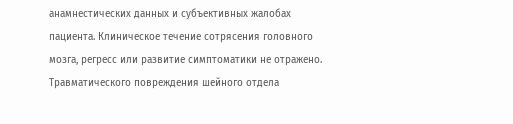анамнестических данных и субъективных жалобах пациента. Клиническое течение сотрясения головного мозга, регресс или развитие симптоматики не отражено. Травматического повреждения шейного отдела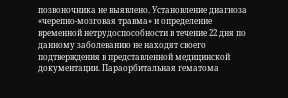позвоночника не выявлено. Установление диагноза «черепно-мозговая травма» и определение временной нетрудоспособности в течение 22 дня по данному заболеванию не находят своего подтверждения в представленной медицинской документации. Параорбитальная гематома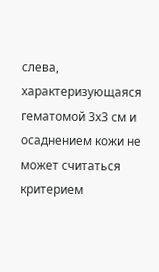слева, характеризующаяся гематомой 3х3 см и осаднением кожи не может считаться критерием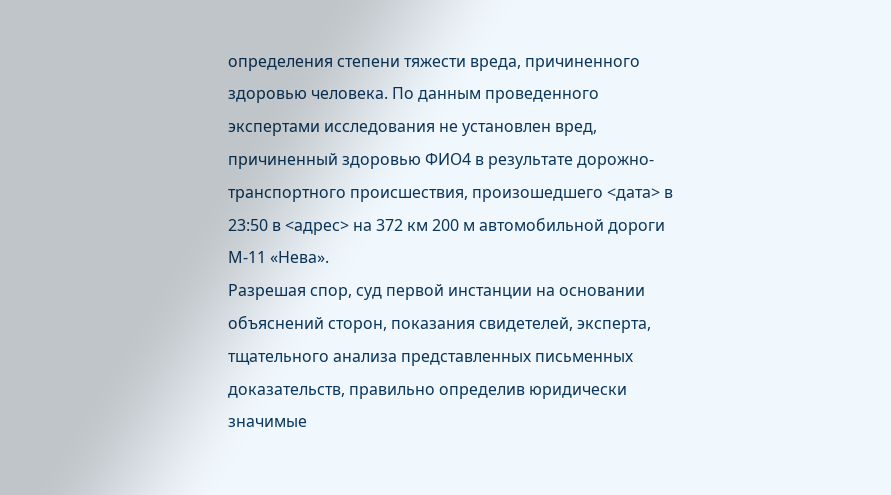определения степени тяжести вреда, причиненного здоровью человека. По данным проведенного экспертами исследования не установлен вред, причиненный здоровью ФИО4 в результате дорожно-транспортного происшествия, произошедшего <дата> в 23:50 в <адрес> на 372 км 200 м автомобильной дороги М-11 «Нева».
Разрешая спор, суд первой инстанции на основании объяснений сторон, показания свидетелей, эксперта, тщательного анализа представленных письменных доказательств, правильно определив юридически значимые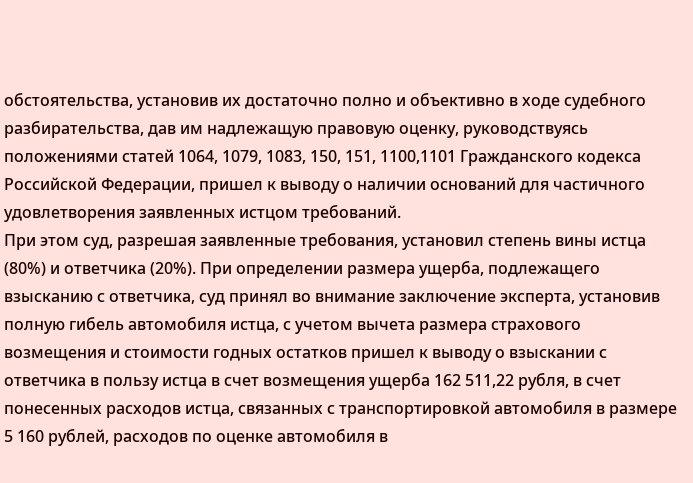обстоятельства, установив их достаточно полно и объективно в ходе судебного разбирательства, дав им надлежащую правовую оценку, руководствуясь положениями статей 1064, 1079, 1083, 150, 151, 1100,1101 Гражданского кодекса Российской Федерации, пришел к выводу о наличии оснований для частичного удовлетворения заявленных истцом требований.
При этом суд, разрешая заявленные требования, установил степень вины истца (80%) и ответчика (20%). При определении размера ущерба, подлежащего взысканию с ответчика, суд принял во внимание заключение эксперта, установив полную гибель автомобиля истца, с учетом вычета размера страхового возмещения и стоимости годных остатков пришел к выводу о взыскании с ответчика в пользу истца в счет возмещения ущерба 162 511,22 рубля, в счет понесенных расходов истца, связанных с транспортировкой автомобиля в размере 5 160 рублей, расходов по оценке автомобиля в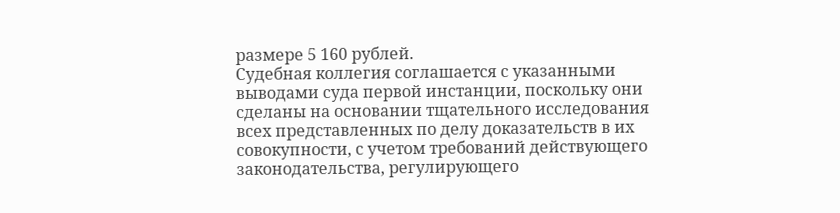размере 5 160 рублей.
Судебная коллегия соглашается с указанными выводами суда первой инстанции, поскольку они сделаны на основании тщательного исследования всех представленных по делу доказательств в их совокупности, с учетом требований действующего законодательства, регулирующего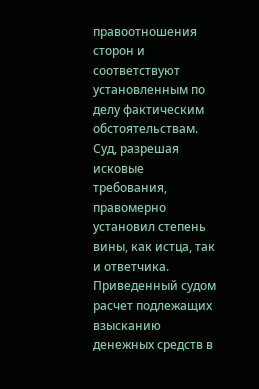правоотношения сторон и соответствуют установленным по делу фактическим обстоятельствам.
Суд, разрешая исковые требования, правомерно установил степень вины, как истца, так и ответчика. Приведенный судом расчет подлежащих взысканию денежных средств в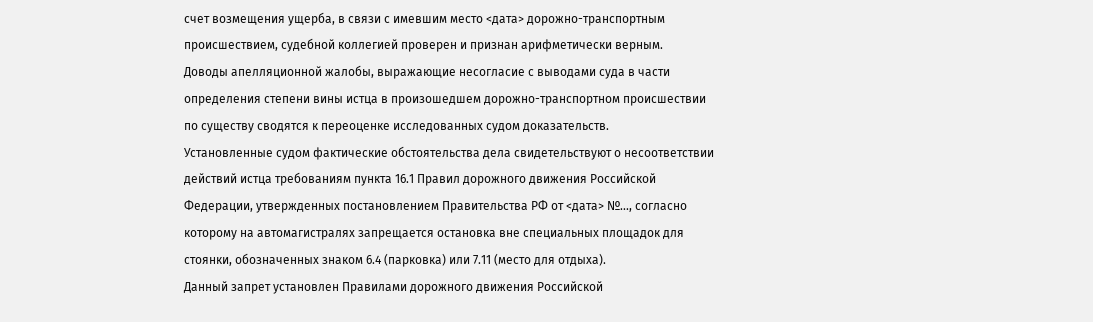счет возмещения ущерба, в связи с имевшим место <дата> дорожно-транспортным происшествием, судебной коллегией проверен и признан арифметически верным.
Доводы апелляционной жалобы, выражающие несогласие с выводами суда в части определения степени вины истца в произошедшем дорожно-транспортном происшествии по существу сводятся к переоценке исследованных судом доказательств.
Установленные судом фактические обстоятельства дела свидетельствуют о несоответствии действий истца требованиям пункта 16.1 Правил дорожного движения Российской Федерации, утвержденных постановлением Правительства РФ от <дата> №..., согласно которому на автомагистралях запрещается остановка вне специальных площадок для стоянки, обозначенных знаком 6.4 (парковка) или 7.11 (место для отдыха).
Данный запрет установлен Правилами дорожного движения Российской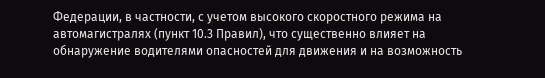Федерации, в частности, с учетом высокого скоростного режима на автомагистралях (пункт 10.3 Правил), что существенно влияет на обнаружение водителями опасностей для движения и на возможность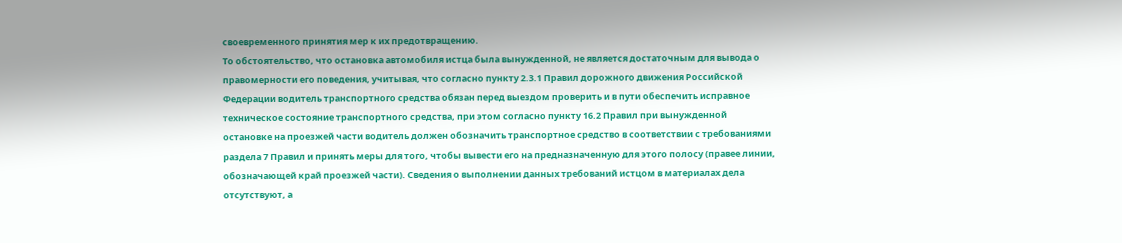своевременного принятия мер к их предотвращению.
То обстоятельство, что остановка автомобиля истца была вынужденной, не является достаточным для вывода о правомерности его поведения, учитывая, что согласно пункту 2.3.1 Правил дорожного движения Российской Федерации водитель транспортного средства обязан перед выездом проверить и в пути обеспечить исправное техническое состояние транспортного средства, при этом согласно пункту 16.2 Правил при вынужденной остановке на проезжей части водитель должен обозначить транспортное средство в соответствии с требованиями раздела 7 Правил и принять меры для того, чтобы вывести его на предназначенную для этого полосу (правее линии, обозначающей край проезжей части). Сведения о выполнении данных требований истцом в материалах дела отсутствуют, а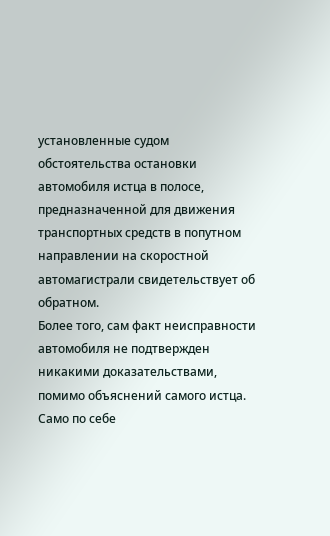установленные судом обстоятельства остановки автомобиля истца в полосе, предназначенной для движения транспортных средств в попутном направлении на скоростной автомагистрали свидетельствует об обратном.
Более того, сам факт неисправности автомобиля не подтвержден никакими доказательствами, помимо объяснений самого истца. Само по себе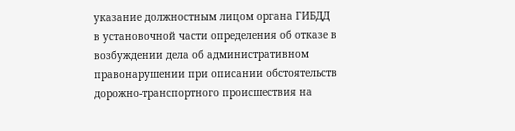указание должностным лицом органа ГИБДД в установочной части определения об отказе в возбуждении дела об административном правонарушении при описании обстоятельств дорожно-транспортного происшествия на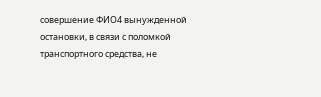совершение ФИО4 вынужденной остановки, в связи с поломкой транспортного средства, не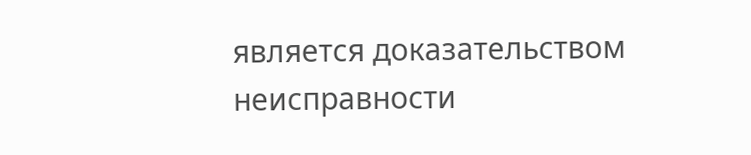является доказательством неисправности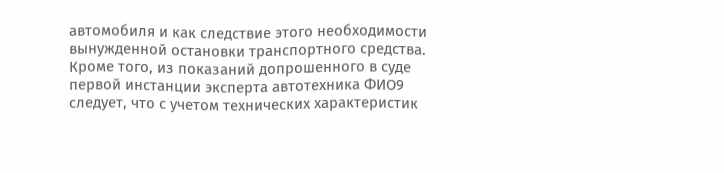автомобиля и как следствие этого необходимости вынужденной остановки транспортного средства.
Кроме того, из показаний допрошенного в суде первой инстанции эксперта автотехника ФИО9 следует, что с учетом технических характеристик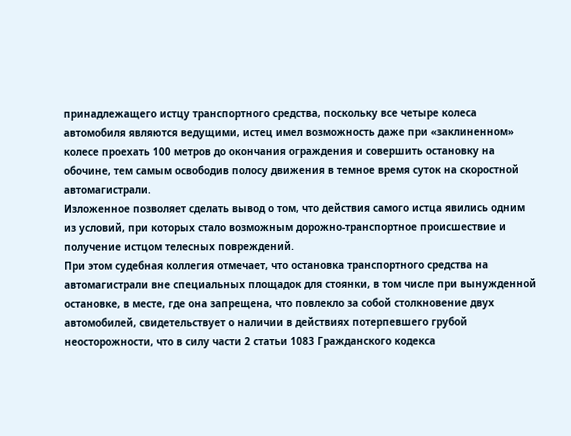принадлежащего истцу транспортного средства, поскольку все четыре колеса автомобиля являются ведущими, истец имел возможность даже при «заклиненном» колесе проехать 100 метров до окончания ограждения и совершить остановку на обочине, тем самым освободив полосу движения в темное время суток на скоростной автомагистрали.
Изложенное позволяет сделать вывод о том, что действия самого истца явились одним из условий, при которых стало возможным дорожно-транспортное происшествие и получение истцом телесных повреждений.
При этом судебная коллегия отмечает, что остановка транспортного средства на автомагистрали вне специальных площадок для стоянки, в том числе при вынужденной остановке, в месте, где она запрещена, что повлекло за собой столкновение двух автомобилей, свидетельствует о наличии в действиях потерпевшего грубой неосторожности, что в силу части 2 статьи 1083 Гражданского кодекса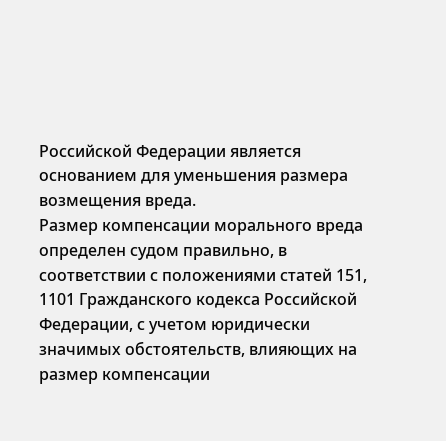Российской Федерации является основанием для уменьшения размера возмещения вреда.
Размер компенсации морального вреда определен судом правильно, в соответствии с положениями статей 151, 1101 Гражданского кодекса Российской Федерации, с учетом юридически значимых обстоятельств, влияющих на размер компенсации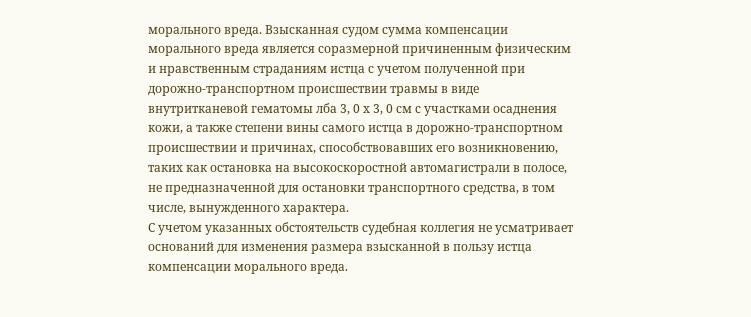морального вреда. Взысканная судом сумма компенсации морального вреда является соразмерной причиненным физическим и нравственным страданиям истца с учетом полученной при дорожно-транспортном происшествии травмы в виде внутритканевой гематомы лба 3, 0 х 3, 0 см с участками осаднения кожи, а также степени вины самого истца в дорожно-транспортном происшествии и причинах, способствовавших его возникновению, таких как остановка на высокоскоростной автомагистрали в полосе, не предназначенной для остановки транспортного средства, в том числе, вынужденного характера.
С учетом указанных обстоятельств судебная коллегия не усматривает оснований для изменения размера взысканной в пользу истца компенсации морального вреда.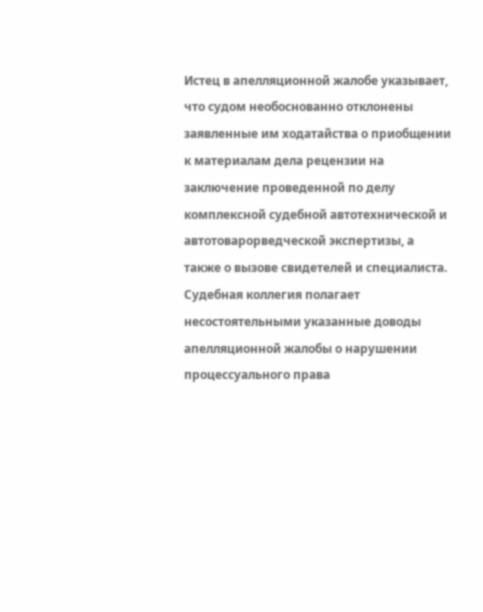Истец в апелляционной жалобе указывает, что судом необоснованно отклонены заявленные им ходатайства о приобщении к материалам дела рецензии на заключение проведенной по делу комплексной судебной автотехнической и автотоварорведческой экспертизы, а также о вызове свидетелей и специалиста.
Судебная коллегия полагает несостоятельными указанные доводы апелляционной жалобы о нарушении процессуального права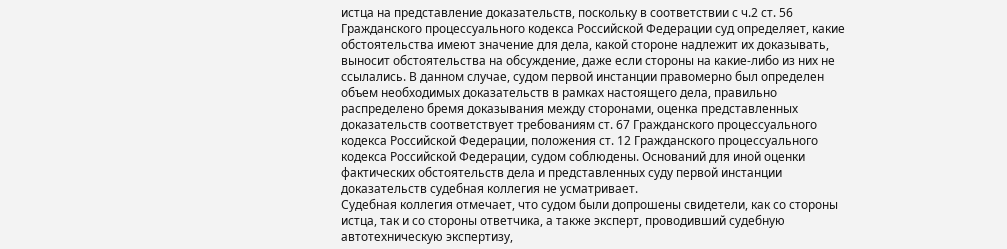истца на представление доказательств, поскольку в соответствии с ч.2 ст. 56 Гражданского процессуального кодекса Российской Федерации суд определяет, какие обстоятельства имеют значение для дела, какой стороне надлежит их доказывать, выносит обстоятельства на обсуждение, даже если стороны на какие-либо из них не ссылались. В данном случае, судом первой инстанции правомерно был определен объем необходимых доказательств в рамках настоящего дела, правильно распределено бремя доказывания между сторонами, оценка представленных доказательств соответствует требованиям ст. 67 Гражданского процессуального кодекса Российской Федерации, положения ст. 12 Гражданского процессуального кодекса Российской Федерации, судом соблюдены. Оснований для иной оценки фактических обстоятельств дела и представленных суду первой инстанции доказательств судебная коллегия не усматривает.
Судебная коллегия отмечает, что судом были допрошены свидетели, как со стороны истца, так и со стороны ответчика, а также эксперт, проводивший судебную автотехническую экспертизу,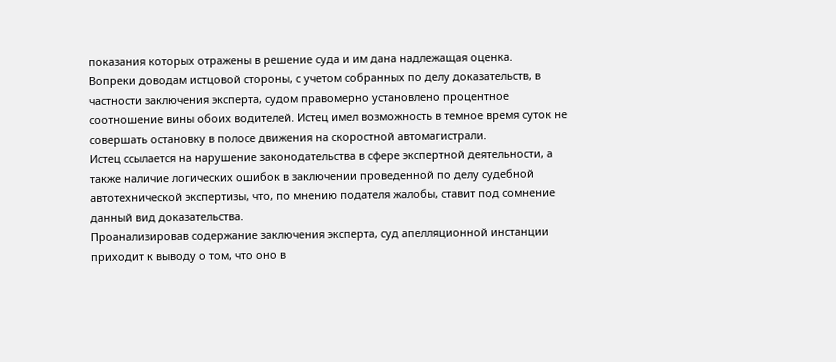показания которых отражены в решение суда и им дана надлежащая оценка.
Вопреки доводам истцовой стороны, с учетом собранных по делу доказательств, в частности заключения эксперта, судом правомерно установлено процентное соотношение вины обоих водителей. Истец имел возможность в темное время суток не совершать остановку в полосе движения на скоростной автомагистрали.
Истец ссылается на нарушение законодательства в сфере экспертной деятельности, а также наличие логических ошибок в заключении проведенной по делу судебной автотехнической экспертизы, что, по мнению подателя жалобы, ставит под сомнение данный вид доказательства.
Проанализировав содержание заключения эксперта, суд апелляционной инстанции приходит к выводу о том, что оно в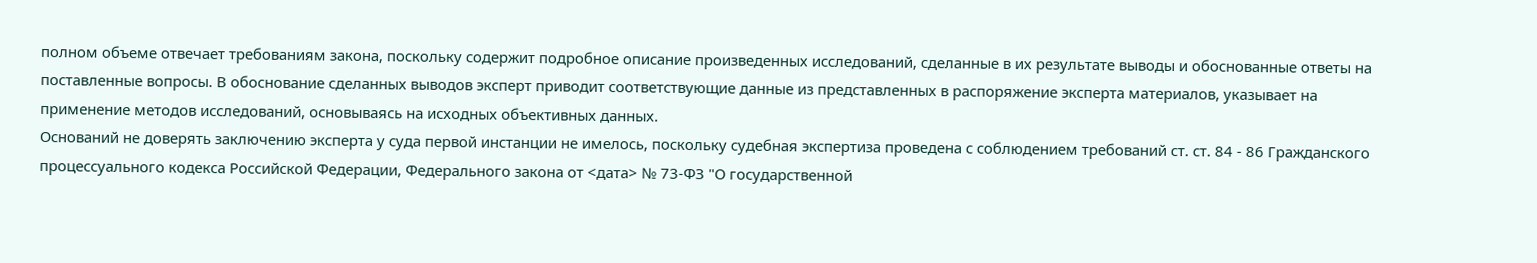полном объеме отвечает требованиям закона, поскольку содержит подробное описание произведенных исследований, сделанные в их результате выводы и обоснованные ответы на поставленные вопросы. В обоснование сделанных выводов эксперт приводит соответствующие данные из представленных в распоряжение эксперта материалов, указывает на применение методов исследований, основываясь на исходных объективных данных.
Оснований не доверять заключению эксперта у суда первой инстанции не имелось, поскольку судебная экспертиза проведена с соблюдением требований ст. ст. 84 - 86 Гражданского процессуального кодекса Российской Федерации, Федерального закона от <дата> № 73-ФЗ "О государственной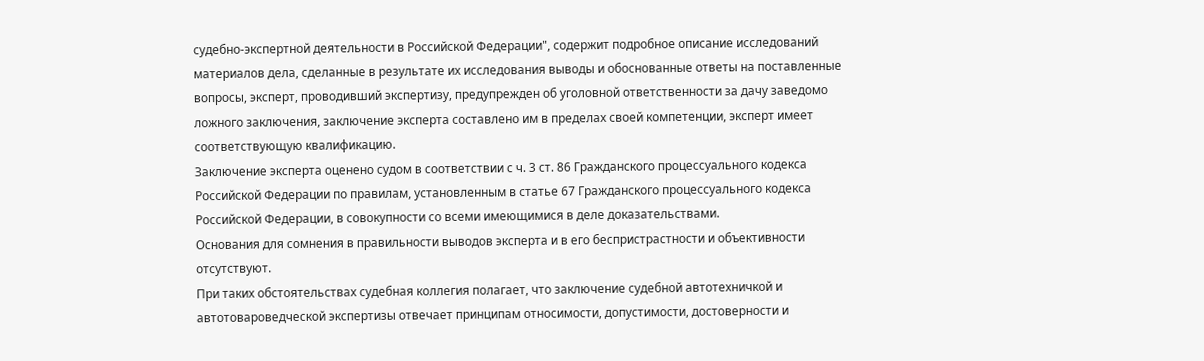судебно-экспертной деятельности в Российской Федерации", содержит подробное описание исследований материалов дела, сделанные в результате их исследования выводы и обоснованные ответы на поставленные вопросы, эксперт, проводивший экспертизу, предупрежден об уголовной ответственности за дачу заведомо ложного заключения, заключение эксперта составлено им в пределах своей компетенции, эксперт имеет соответствующую квалификацию.
Заключение эксперта оценено судом в соответствии с ч. 3 ст. 86 Гражданского процессуального кодекса Российской Федерации по правилам, установленным в статье 67 Гражданского процессуального кодекса Российской Федерации, в совокупности со всеми имеющимися в деле доказательствами.
Основания для сомнения в правильности выводов эксперта и в его беспристрастности и объективности отсутствуют.
При таких обстоятельствах судебная коллегия полагает, что заключение судебной автотехничкой и автотовароведческой экспертизы отвечает принципам относимости, допустимости, достоверности и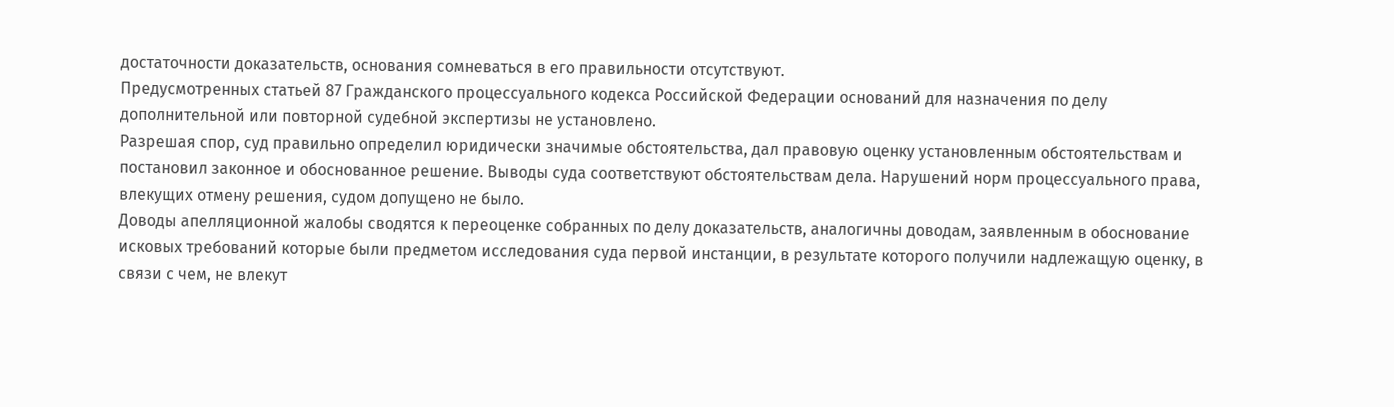достаточности доказательств, основания сомневаться в его правильности отсутствуют.
Предусмотренных статьей 87 Гражданского процессуального кодекса Российской Федерации оснований для назначения по делу дополнительной или повторной судебной экспертизы не установлено.
Разрешая спор, суд правильно определил юридически значимые обстоятельства, дал правовую оценку установленным обстоятельствам и постановил законное и обоснованное решение. Выводы суда соответствуют обстоятельствам дела. Нарушений норм процессуального права, влекущих отмену решения, судом допущено не было.
Доводы апелляционной жалобы сводятся к переоценке собранных по делу доказательств, аналогичны доводам, заявленным в обоснование исковых требований которые были предметом исследования суда первой инстанции, в результате которого получили надлежащую оценку, в связи с чем, не влекут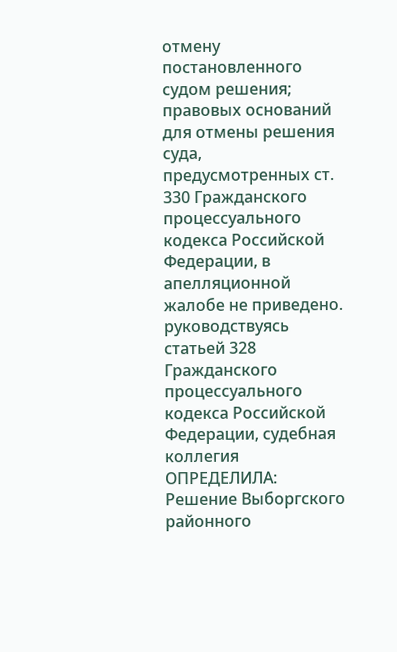отмену постановленного судом решения; правовых оснований для отмены решения суда, предусмотренных ст. 330 Гражданского процессуального кодекса Российской Федерации, в апелляционной жалобе не приведено.
руководствуясь статьей 328 Гражданского процессуального кодекса Российской Федерации, судебная коллегия
ОПРЕДЕЛИЛА:
Решение Выборгского районного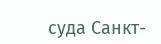суда Санкт-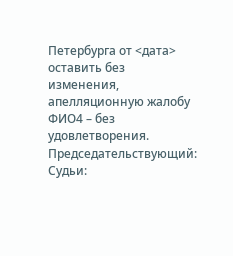Петербурга от <дата> оставить без изменения, апелляционную жалобу ФИО4 – без удовлетворения.
Председательствующий:
Судьи: